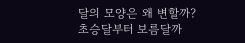달의 모양은 왜 변할까? 초승달부터 보름달까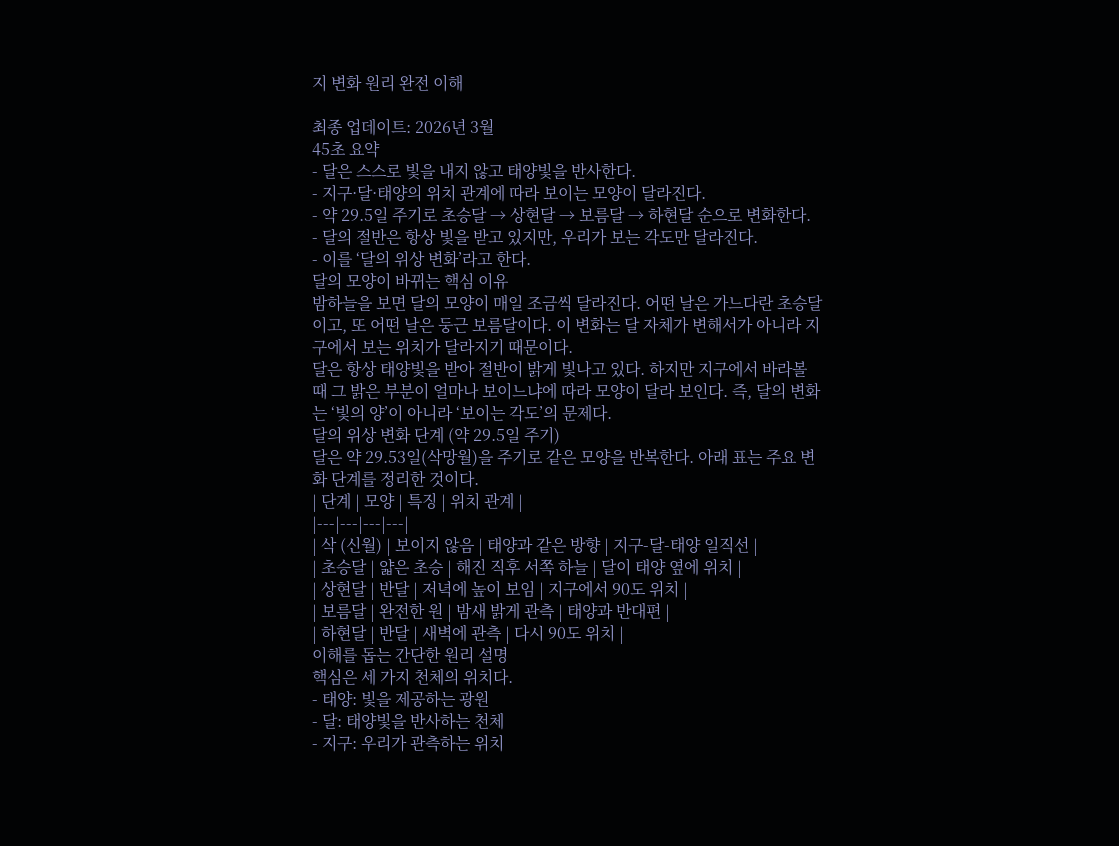지 변화 원리 완전 이해

최종 업데이트: 2026년 3월
45초 요약
- 달은 스스로 빛을 내지 않고 태양빛을 반사한다.
- 지구·달·태양의 위치 관계에 따라 보이는 모양이 달라진다.
- 약 29.5일 주기로 초승달 → 상현달 → 보름달 → 하현달 순으로 변화한다.
- 달의 절반은 항상 빛을 받고 있지만, 우리가 보는 각도만 달라진다.
- 이를 ‘달의 위상 변화’라고 한다.
달의 모양이 바뀌는 핵심 이유
밤하늘을 보면 달의 모양이 매일 조금씩 달라진다. 어떤 날은 가느다란 초승달이고, 또 어떤 날은 둥근 보름달이다. 이 변화는 달 자체가 변해서가 아니라 지구에서 보는 위치가 달라지기 때문이다.
달은 항상 태양빛을 받아 절반이 밝게 빛나고 있다. 하지만 지구에서 바라볼 때 그 밝은 부분이 얼마나 보이느냐에 따라 모양이 달라 보인다. 즉, 달의 변화는 ‘빛의 양’이 아니라 ‘보이는 각도’의 문제다.
달의 위상 변화 단계 (약 29.5일 주기)
달은 약 29.53일(삭망월)을 주기로 같은 모양을 반복한다. 아래 표는 주요 변화 단계를 정리한 것이다.
| 단계 | 모양 | 특징 | 위치 관계 |
|---|---|---|---|
| 삭 (신월) | 보이지 않음 | 태양과 같은 방향 | 지구-달-태양 일직선 |
| 초승달 | 얇은 초승 | 해진 직후 서쪽 하늘 | 달이 태양 옆에 위치 |
| 상현달 | 반달 | 저녁에 높이 보임 | 지구에서 90도 위치 |
| 보름달 | 완전한 원 | 밤새 밝게 관측 | 태양과 반대편 |
| 하현달 | 반달 | 새벽에 관측 | 다시 90도 위치 |
이해를 돕는 간단한 원리 설명
핵심은 세 가지 천체의 위치다.
- 태양: 빛을 제공하는 광원
- 달: 태양빛을 반사하는 천체
- 지구: 우리가 관측하는 위치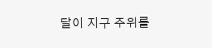달이 지구 주위를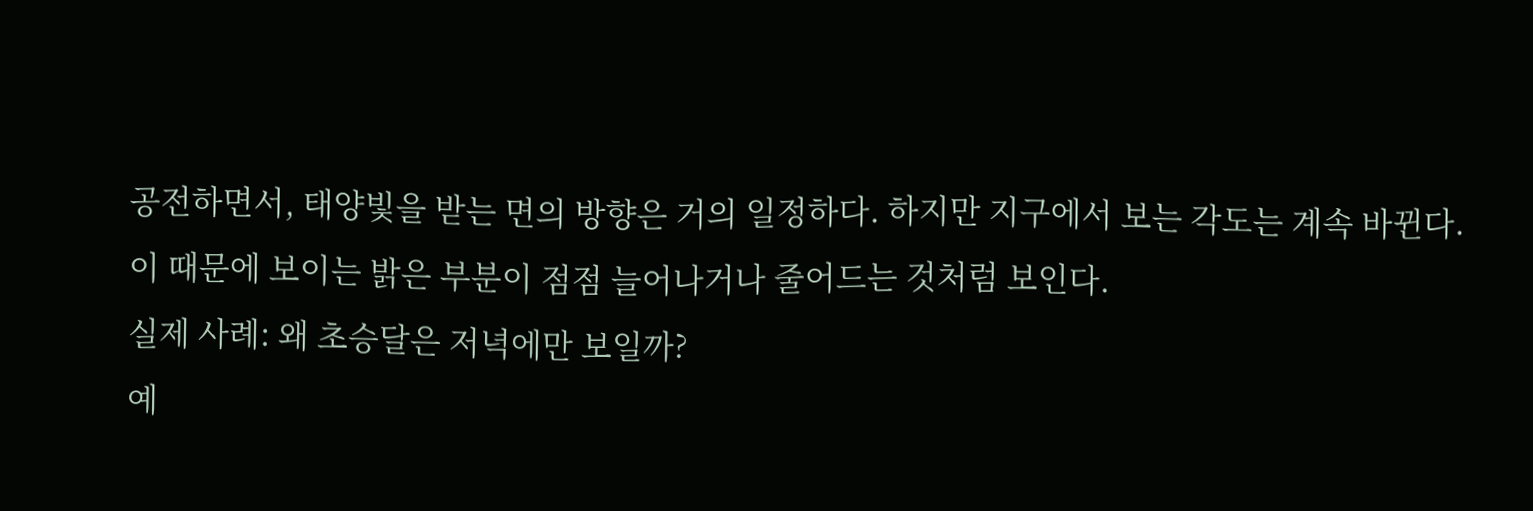공전하면서, 태양빛을 받는 면의 방향은 거의 일정하다. 하지만 지구에서 보는 각도는 계속 바뀐다. 이 때문에 보이는 밝은 부분이 점점 늘어나거나 줄어드는 것처럼 보인다.
실제 사례: 왜 초승달은 저녁에만 보일까?
예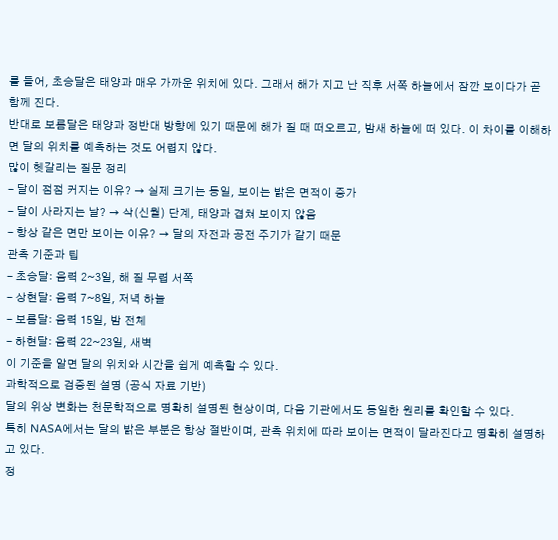를 들어, 초승달은 태양과 매우 가까운 위치에 있다. 그래서 해가 지고 난 직후 서쪽 하늘에서 잠깐 보이다가 곧 함께 진다.
반대로 보름달은 태양과 정반대 방향에 있기 때문에 해가 질 때 떠오르고, 밤새 하늘에 떠 있다. 이 차이를 이해하면 달의 위치를 예측하는 것도 어렵지 않다.
많이 헷갈리는 질문 정리
- 달이 점점 커지는 이유? → 실제 크기는 동일, 보이는 밝은 면적이 증가
- 달이 사라지는 날? → 삭(신월) 단계, 태양과 겹쳐 보이지 않음
- 항상 같은 면만 보이는 이유? → 달의 자전과 공전 주기가 같기 때문
관측 기준과 팁
- 초승달: 음력 2~3일, 해 질 무렵 서쪽
- 상현달: 음력 7~8일, 저녁 하늘
- 보름달: 음력 15일, 밤 전체
- 하현달: 음력 22~23일, 새벽
이 기준을 알면 달의 위치와 시간을 쉽게 예측할 수 있다.
과학적으로 검증된 설명 (공식 자료 기반)
달의 위상 변화는 천문학적으로 명확히 설명된 현상이며, 다음 기관에서도 동일한 원리를 확인할 수 있다.
특히 NASA에서는 달의 밝은 부분은 항상 절반이며, 관측 위치에 따라 보이는 면적이 달라진다고 명확히 설명하고 있다.
정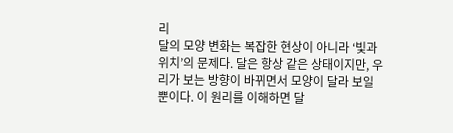리
달의 모양 변화는 복잡한 현상이 아니라 ‘빛과 위치’의 문제다. 달은 항상 같은 상태이지만, 우리가 보는 방향이 바뀌면서 모양이 달라 보일 뿐이다. 이 원리를 이해하면 달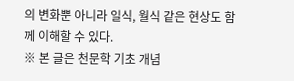의 변화뿐 아니라 일식, 월식 같은 현상도 함께 이해할 수 있다.
※ 본 글은 천문학 기초 개념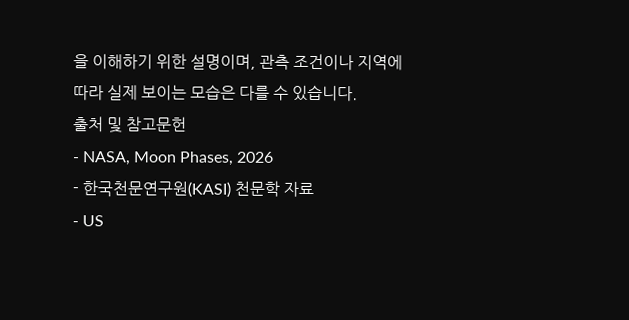을 이해하기 위한 설명이며, 관측 조건이나 지역에 따라 실제 보이는 모습은 다를 수 있습니다.
출처 및 참고문헌
- NASA, Moon Phases, 2026
- 한국천문연구원(KASI) 천문학 자료
- US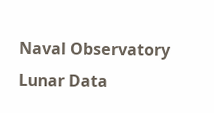Naval Observatory Lunar Data